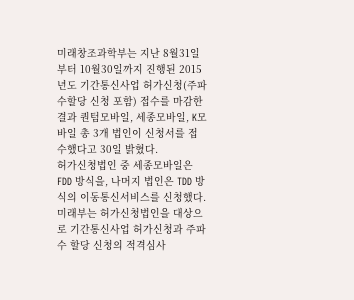미래창조과학부는 지난 8월31일부터 10월30일까지 진행된 2015년도 기간통신사업 허가신청(주파수할당 신청 포함) 접수를 마감한 결과 퀀텀모바일, 세종모바일, K모바일 총 3개 법인이 신청서를 접수했다고 30일 밝혔다.
허가신청법인 중 세종모바일은 FDD 방식을, 나머지 법인은 TDD 방식의 이동통신서비스를 신청했다.
미래부는 허가신청법인을 대상으로 기간통신사업 허가신청과 주파수 할당 신청의 적격심사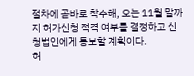절차에 곧바로 착수해, 오는 11월 말까지 허가신청 적격 여부를 결정하고 신청법인에게 통보할 계획이다.
허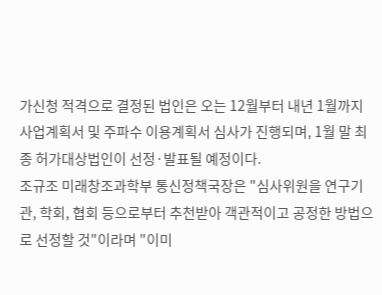가신청 적격으로 결정된 법인은 오는 12월부터 내년 1월까지 사업계획서 및 주파수 이용계획서 심사가 진행되며, 1월 말 최종 허가대상법인이 선정·발표될 예정이다.
조규조 미래창조과학부 통신정책국장은 "심사위원을 연구기관, 학회, 협회 등으로부터 추천받아 객관적이고 공정한 방법으로 선정할 것"이라며 "이미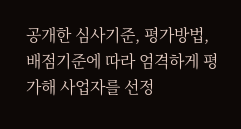공개한 심사기준, 평가방법, 배점기준에 따라 엄격하게 평가해 사업자를 선정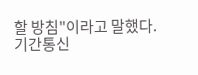할 방침"이라고 말했다.
기간통신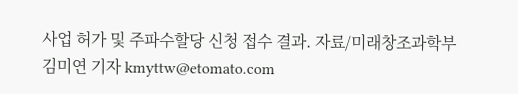사업 허가 및 주파수할당 신청 접수 결과. 자료/미래창조과학부
김미연 기자 kmyttw@etomato.com